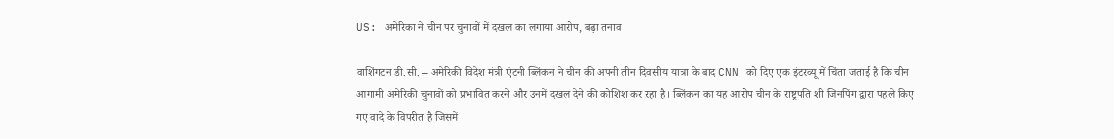US: अमेरिका ने चीन पर चुनावों में दखल का लगाया आरोप, बढ़ा तनाव

वाशिंगटन डी.सी. – अमेरिकी विदेश मंत्री एंटनी ब्लिंकन ने चीन की अपनी तीन दिवसीय यात्रा के बाद CNN को दिए एक इंटरव्यू में चिंता जताई है कि चीन आगामी अमेरिकी चुनावों को प्रभावित करने और उनमें दखल देने की कोशिश कर रहा है। ब्लिंकन का यह आरोप चीन के राष्ट्रपति शी जिनपिंग द्वारा पहले किए गए वादे के विपरीत है जिसमें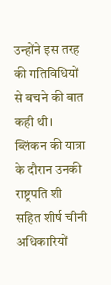उन्होंने इस तरह की गतिविधियों से बचने की बात कही थी। ब्लिंकन की यात्रा के दौरान उनकी राष्ट्रपति शी सहित शीर्ष चीनी अधिकारियों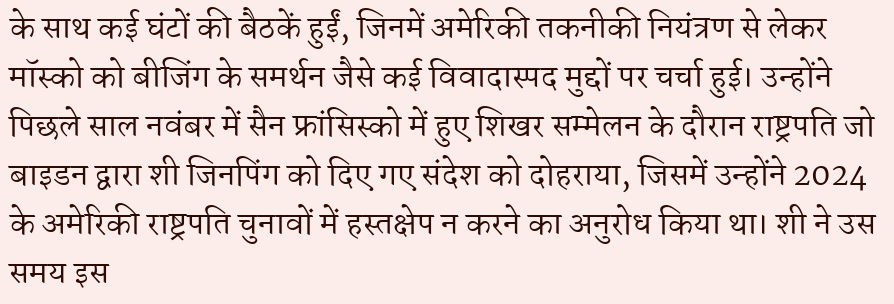के साथ कई घंटों की बैठकें हुईं, जिनमें अमेरिकी तकनीकी नियंत्रण से लेकर मॉस्को को बीजिंग के समर्थन जैसे कई विवादास्पद मुद्दों पर चर्चा हुई। उन्होंने पिछले साल नवंबर में सैन फ्रांसिस्को में हुए शिखर सम्मेलन के दौरान राष्ट्रपति जो बाइडन द्वारा शी जिनपिंग को दिए गए संदेश को दोहराया, जिसमें उन्होंने 2024 के अमेरिकी राष्ट्रपति चुनावों में हस्तक्षेप न करने का अनुरोध किया था। शी ने उस समय इस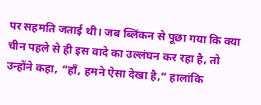पर सहमति जताई थी। जब ब्लिंकन से पूछा गया कि क्या चीन पहले से ही इस वादे का उल्लंघन कर रहा है, तो उन्होंने कहा, “हाँ, हमने ऐसा देखा है,“ हालांकि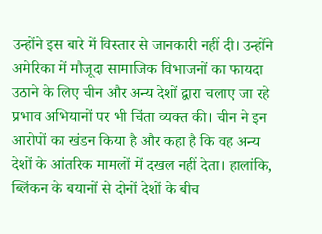उन्होंने इस बारे में विस्तार से जानकारी नहीं दी। उन्होंने अमेरिका में मौजूदा सामाजिक विभाजनों का फायदा उठाने के लिए चीन और अन्य देशों द्वारा चलाए जा रहे प्रभाव अभियानों पर भी चिंता व्यक्त की। चीन ने इन आरोपों का खंडन किया है और कहा है कि वह अन्य देशों के आंतरिक मामलों में दखल नहीं देता। हालांकि, ब्लिंकन के बयानों से दोनों देशों के बीच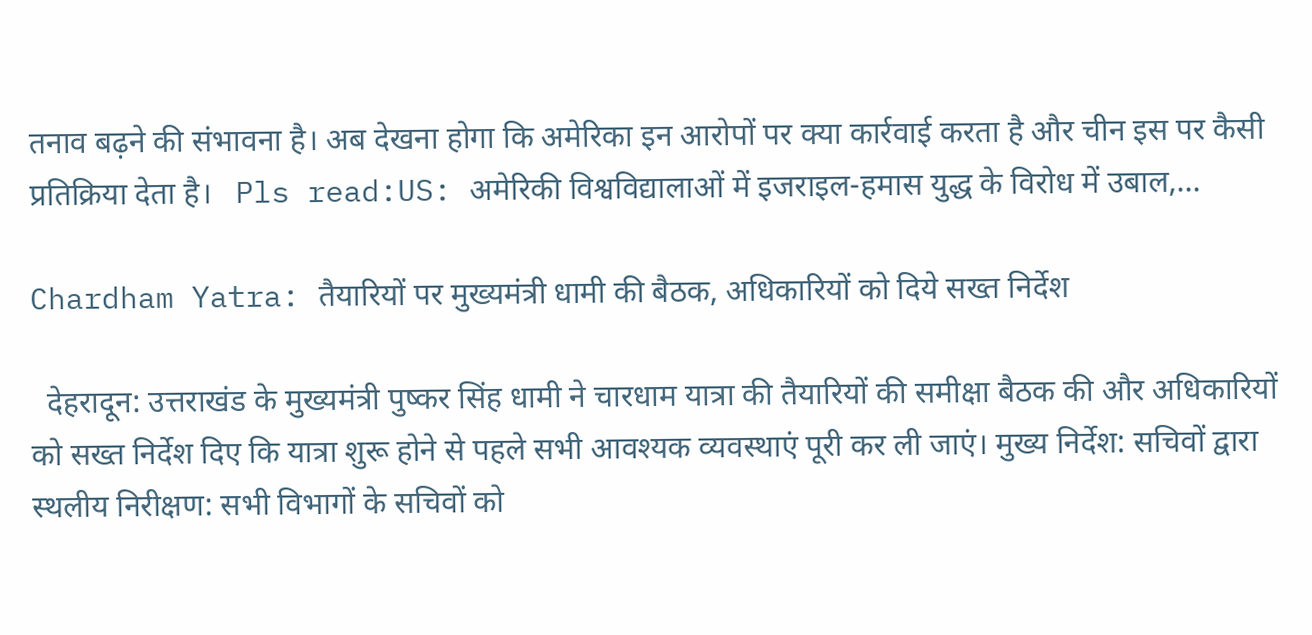तनाव बढ़ने की संभावना है। अब देखना होगा कि अमेरिका इन आरोपों पर क्या कार्रवाई करता है और चीन इस पर कैसी प्रतिक्रिया देता है।   Pls read:US: अमेरिकी विश्वविद्यालाओं में इजराइल-हमास युद्ध के विरोध में उबाल,…

Chardham Yatra: तैयारियों पर मुख्यमंत्री धामी की बैठक, अधिकारियों को दिये सख्त निर्देश

  देहरादून: उत्तराखंड के मुख्यमंत्री पुष्कर सिंह धामी ने चारधाम यात्रा की तैयारियों की समीक्षा बैठक की और अधिकारियों को सख्त निर्देश दिए कि यात्रा शुरू होने से पहले सभी आवश्यक व्यवस्थाएं पूरी कर ली जाएं। मुख्य निर्देश: सचिवों द्वारा स्थलीय निरीक्षण: सभी विभागों के सचिवों को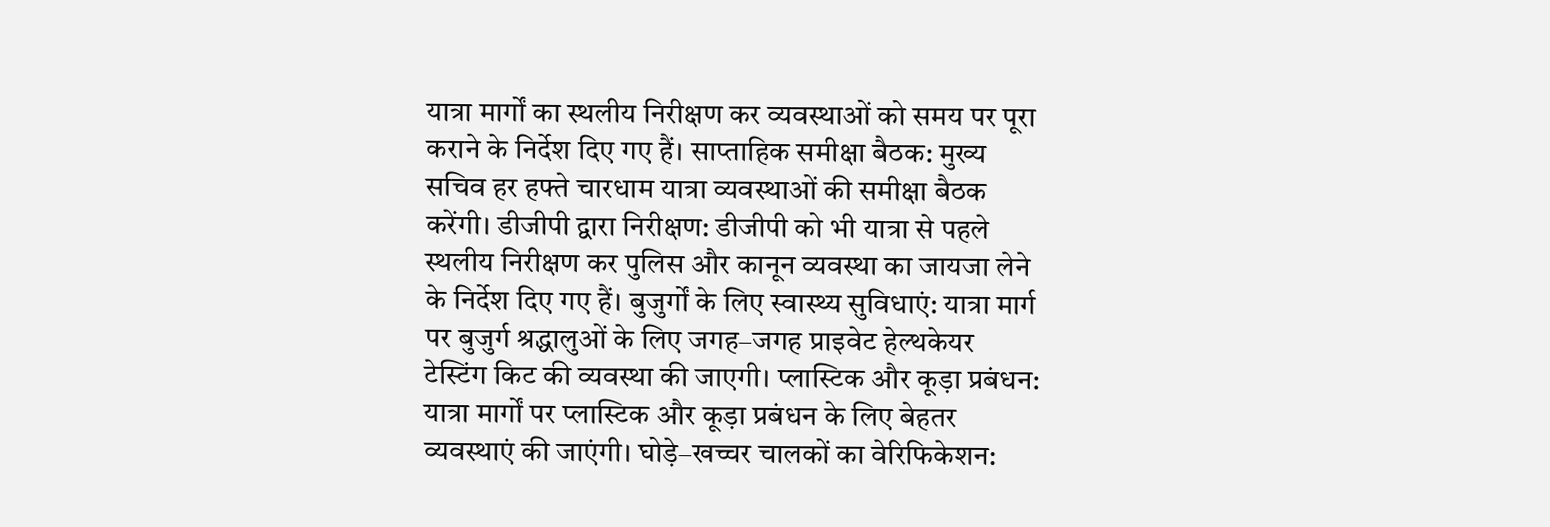यात्रा मार्गों का स्थलीय निरीक्षण कर व्यवस्थाओं को समय पर पूरा कराने के निर्देश दिए गए हैं। साप्ताहिक समीक्षा बैठक: मुख्य सचिव हर हफ्ते चारधाम यात्रा व्यवस्थाओं की समीक्षा बैठक करेंगी। डीजीपी द्वारा निरीक्षण: डीजीपी को भी यात्रा से पहले स्थलीय निरीक्षण कर पुलिस और कानून व्यवस्था का जायजा लेने के निर्देश दिए गए हैं। बुजुर्गों के लिए स्वास्थ्य सुविधाएं: यात्रा मार्ग पर बुजुर्ग श्रद्धालुओं के लिए जगह–जगह प्राइवेट हेल्थकेयर टेस्टिंग किट की व्यवस्था की जाएगी। प्लास्टिक और कूड़ा प्रबंधन: यात्रा मार्गों पर प्लास्टिक और कूड़ा प्रबंधन के लिए बेहतर व्यवस्थाएं की जाएंगी। घोड़े–खच्चर चालकों का वेरिफिकेशन: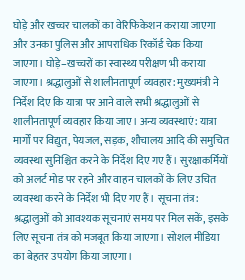घोड़े और खच्चर चालकों का वेरिफिकेशन कराया जाएगा और उनका पुलिस और आपराधिक रिकॉर्ड चेक किया जाएगा। घोड़े–खच्चरों का स्वास्थ्य परीक्षण भी कराया जाएगा। श्रद्धालुओं से शालीनतापूर्ण व्यवहार: मुख्यमंत्री ने निर्देश दिए कि यात्रा पर आने वाले सभी श्रद्धालुओं से शालीनतापूर्ण व्यवहार किया जाए। अन्य व्यवस्थाएं: यात्रा मार्गों पर विद्युत, पेयजल, सड़क, शौचालय आदि की समुचित व्यवस्था सुनिश्चित करने के निर्देश दिए गए हैं। सुरक्षाकर्मियों को अलर्ट मोड पर रहने और वाहन चालकों के लिए उचित व्यवस्था करने के निर्देश भी दिए गए हैं। सूचना तंत्र: श्रद्धालुओं को आवश्यक सूचनाएं समय पर मिल सकें, इसके लिए सूचना तंत्र को मजबूत किया जाएगा। सोशल मीडिया का बेहतर उपयोग किया जाएगा।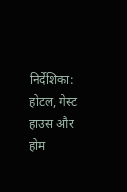निर्देशिका: होटल, गेस्ट हाउस और होम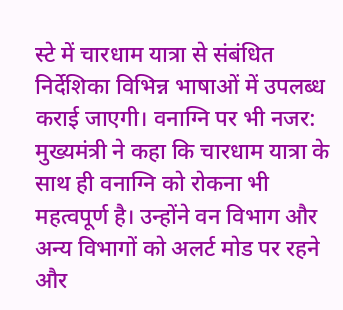स्टे में चारधाम यात्रा से संबंधित निर्देशिका विभिन्न भाषाओं में उपलब्ध कराई जाएगी। वनाग्नि पर भी नजर: मुख्यमंत्री ने कहा कि चारधाम यात्रा के साथ ही वनाग्नि को रोकना भी महत्वपूर्ण है। उन्होंने वन विभाग और अन्य विभागों को अलर्ट मोड पर रहने और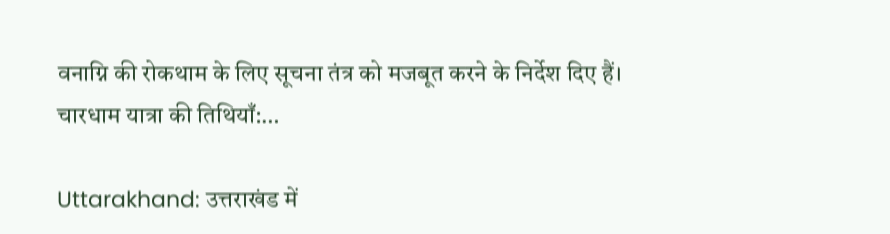वनाग्नि की रोकथाम के लिए सूचना तंत्र को मजबूत करने के निर्देश दिए हैं। चारधाम यात्रा की तिथियाँ:…

Uttarakhand: उत्तराखंड में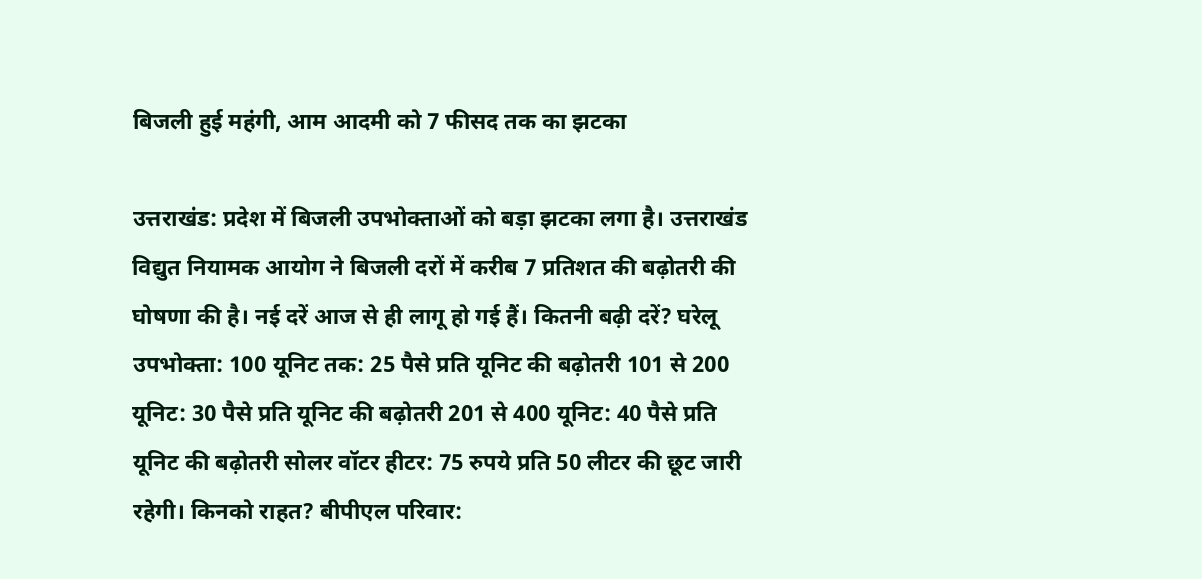बिजली हुई महंगी, आम आदमी को 7 फीसद तक का झटका

उत्तराखंड: प्रदेश में बिजली उपभोक्ताओं को बड़ा झटका लगा है। उत्तराखंड विद्युत नियामक आयोग ने बिजली दरों में करीब 7 प्रतिशत की बढ़ोतरी की घोषणा की है। नई दरें आज से ही लागू हो गई हैं। कितनी बढ़ी दरें? घरेलू उपभोक्ता: 100 यूनिट तक: 25 पैसे प्रति यूनिट की बढ़ोतरी 101 से 200 यूनिट: 30 पैसे प्रति यूनिट की बढ़ोतरी 201 से 400 यूनिट: 40 पैसे प्रति यूनिट की बढ़ोतरी सोलर वॉटर हीटर: 75 रुपये प्रति 50 लीटर की छूट जारी रहेगी। किनको राहत? बीपीएल परिवार: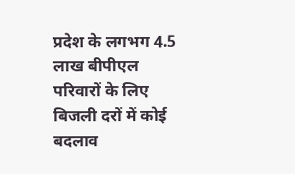प्रदेश के लगभग 4.5 लाख बीपीएल परिवारों के लिए बिजली दरों में कोई बदलाव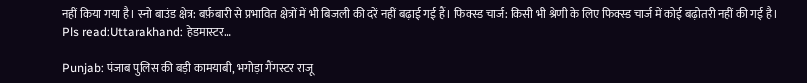नहीं किया गया है। स्नो बाउंड क्षेत्र: बर्फ़बारी से प्रभावित क्षेत्रों में भी बिजली की दरें नहीं बढ़ाई गई हैं। फिक्स्ड चार्ज: किसी भी श्रेणी के लिए फिक्स्ड चार्ज में कोई बढ़ोतरी नहीं की गई है।     Pls read:Uttarakhand: हेडमास्टर…

Punjab: पंजाब पुलिस की बड़ी कामयाबी, भगोड़ा गैंगस्टर राजू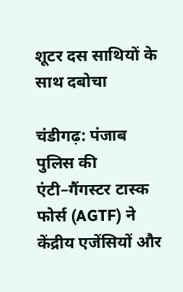शूटर दस साथियों के साथ दबोचा

चंडीगढ़: पंजाब पुलिस की एंटी–गैंगस्टर टास्क फोर्स (AGTF) ने केंद्रीय एजेंसियों और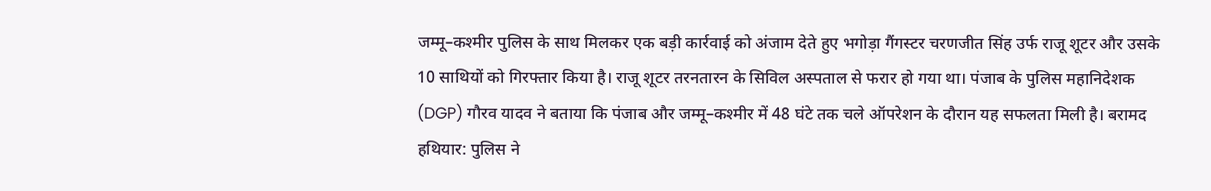जम्मू–कश्मीर पुलिस के साथ मिलकर एक बड़ी कार्रवाई को अंजाम देते हुए भगोड़ा गैंगस्टर चरणजीत सिंह उर्फ राजू शूटर और उसके 10 साथियों को गिरफ्तार किया है। राजू शूटर तरनतारन के सिविल अस्पताल से फरार हो गया था। पंजाब के पुलिस महानिदेशक (DGP) गौरव यादव ने बताया कि पंजाब और जम्मू–कश्मीर में 48 घंटे तक चले ऑपरेशन के दौरान यह सफलता मिली है। बरामद हथियार: पुलिस ने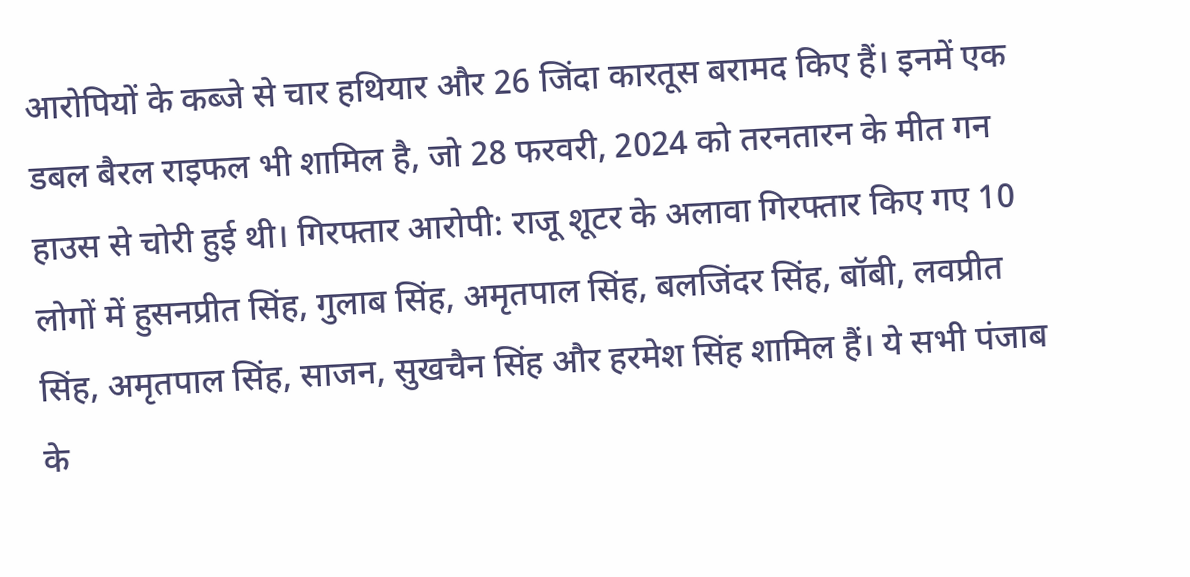आरोपियों के कब्जे से चार हथियार और 26 जिंदा कारतूस बरामद किए हैं। इनमें एक डबल बैरल राइफल भी शामिल है, जो 28 फरवरी, 2024 को तरनतारन के मीत गन हाउस से चोरी हुई थी। गिरफ्तार आरोपी: राजू शूटर के अलावा गिरफ्तार किए गए 10 लोगों में हुसनप्रीत सिंह, गुलाब सिंह, अमृतपाल सिंह, बलजिंदर सिंह, बॉबी, लवप्रीत सिंह, अमृतपाल सिंह, साजन, सुखचैन सिंह और हरमेश सिंह शामिल हैं। ये सभी पंजाब के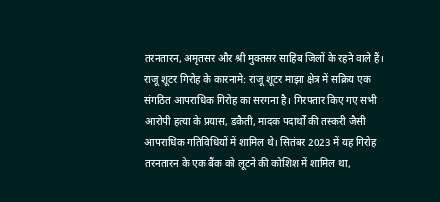तरनतारन, अमृतसर और श्री मुक्तसर साहिब जिलों के रहने वाले हैं। राजू शूटर गिरोह के कारनामे: राजू शूटर माझा क्षेत्र में सक्रिय एक संगठित आपराधिक गिरोह का सरगना है। गिरफ्तार किए गए सभी आरोपी हत्या के प्रयास, डकैती, मादक पदार्थों की तस्करी जैसी आपराधिक गतिविधियों में शामिल थे। सितंबर 2023 में यह गिरोह तरनतारन के एक बैंक को लूटने की कोशिश में शामिल था,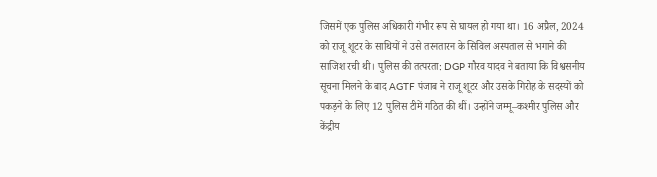जिसमें एक पुलिस अधिकारी गंभीर रूप से घायल हो गया था। 16 अप्रैल, 2024 को राजू शूटर के साथियों ने उसे तरनतारन के सिविल अस्पताल से भगाने की साजिश रची थी। पुलिस की तत्परता: DGP गौरव यादव ने बताया कि विश्वसनीय सूचना मिलने के बाद AGTF पंजाब ने राजू शूटर और उसके गिरोह के सदस्यों को पकड़ने के लिए 12 पुलिस टीमें गठित की थीं। उन्होंने जम्मू–कश्मीर पुलिस और केंद्रीय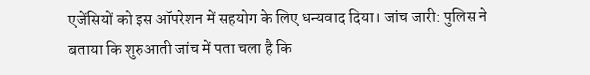एजेंसियों को इस ऑपरेशन में सहयोग के लिए धन्यवाद दिया। जांच जारी: पुलिस ने बताया कि शुरुआती जांच में पता चला है कि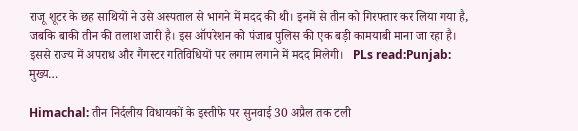राजू शूटर के छह साथियों ने उसे अस्पताल से भागने में मदद की थी। इनमें से तीन को गिरफ्तार कर लिया गया है, जबकि बाकी तीन की तलाश जारी है। इस ऑपरेशन को पंजाब पुलिस की एक बड़ी कामयाबी माना जा रहा है। इससे राज्य में अपराध और गैंगस्टर गतिविधियों पर लगाम लगाने में मदद मिलेगी।   PLs read:Punjab: मुख्य…

Himachal: तीन निर्दलीय विधायकों के इस्तीफे पर सुनवाई 30 अप्रैल तक टली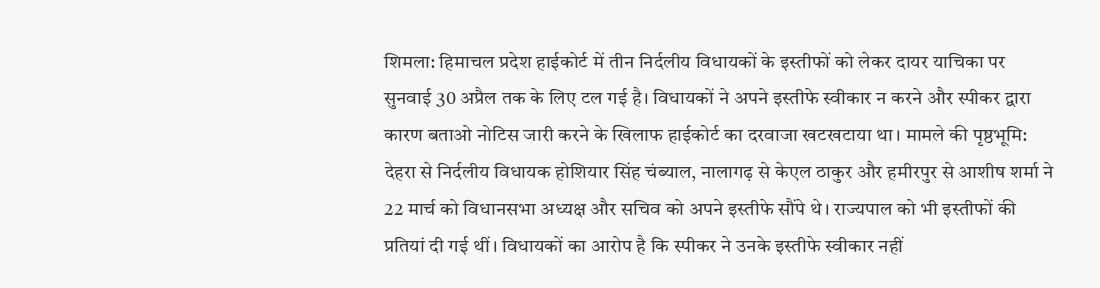शिमला: हिमाचल प्रदेश हाईकोर्ट में तीन निर्दलीय विधायकों के इस्तीफों को लेकर दायर याचिका पर सुनवाई 30 अप्रैल तक के लिए टल गई है। विधायकों ने अपने इस्तीफे स्वीकार न करने और स्पीकर द्वारा कारण बताओ नोटिस जारी करने के खिलाफ हाईकोर्ट का दरवाजा खटखटाया था। मामले की पृष्ठभूमि: देहरा से निर्दलीय विधायक होशियार सिंह चंब्याल, नालागढ़ से केएल ठाकुर और हमीरपुर से आशीष शर्मा ने 22 मार्च को विधानसभा अध्यक्ष और सचिव को अपने इस्तीफे सौंपे थे। राज्यपाल को भी इस्तीफों की प्रतियां दी गई थीं। विधायकों का आरोप है कि स्पीकर ने उनके इस्तीफे स्वीकार नहीं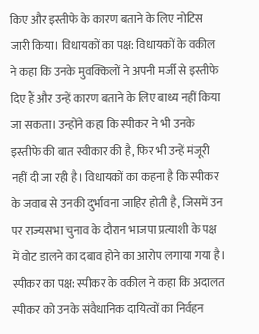किए और इस्तीफे के कारण बताने के लिए नोटिस जारी किया। विधायकों का पक्ष: विधायकों के वकील ने कहा कि उनके मुवक्किलों ने अपनी मर्जी से इस्तीफे दिए हैं और उन्हें कारण बताने के लिए बाध्य नहीं किया जा सकता। उन्होंने कहा कि स्पीकर ने भी उनके इस्तीफे की बात स्वीकार की है, फिर भी उन्हें मंजूरी नहीं दी जा रही है। विधायकों का कहना है कि स्पीकर के जवाब से उनकी दुर्भावना जाहिर होती है, जिसमें उन पर राज्यसभा चुनाव के दौरान भाजपा प्रत्याशी के पक्ष में वोट डालने का दबाव होने का आरोप लगाया गया है। स्पीकर का पक्ष: स्पीकर के वकील ने कहा कि अदालत स्पीकर को उनके संवैधानिक दायित्वों का निर्वहन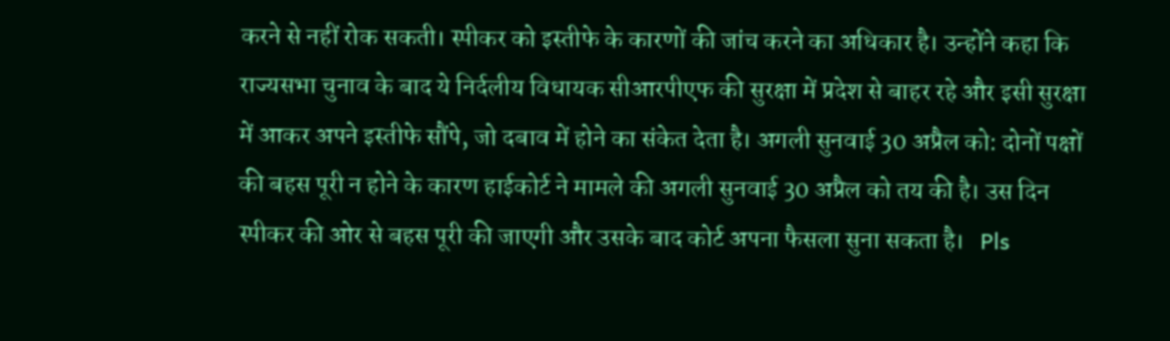करने से नहीं रोक सकती। स्पीकर को इस्तीफे के कारणों की जांच करने का अधिकार है। उन्होंने कहा कि राज्यसभा चुनाव के बाद ये निर्दलीय विधायक सीआरपीएफ की सुरक्षा में प्रदेश से बाहर रहे और इसी सुरक्षा में आकर अपने इस्तीफे सौंपे, जो दबाव में होने का संकेत देता है। अगली सुनवाई 30 अप्रैल को: दोनों पक्षों की बहस पूरी न होने के कारण हाईकोर्ट ने मामले की अगली सुनवाई 30 अप्रैल को तय की है। उस दिन स्पीकर की ओर से बहस पूरी की जाएगी और उसके बाद कोर्ट अपना फैसला सुना सकता है।   Pls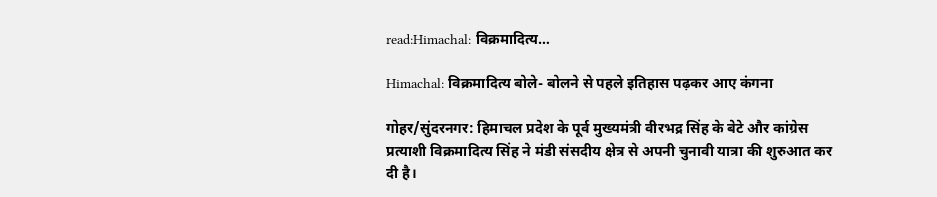read:Himachal: विक्रमादित्य…

Himachal: विक्रमादित्य बोले- बोलने से पहले इतिहास पढ़कर आए कंगना

गोहर/सुंदरनगर: हिमाचल प्रदेश के पूर्व मुख्यमंत्री वीरभद्र सिंह के बेटे और कांग्रेस प्रत्याशी विक्रमादित्य सिंह ने मंडी संसदीय क्षेत्र से अपनी चुनावी यात्रा की शुरुआत कर दी है।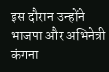इस दौरान उन्होंने भाजपा और अभिनेत्री कंगना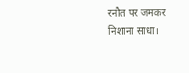रनौत पर जमकर निशाना साधा।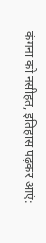कंगना को नसीहत, इतिहास पढ़कर आएं: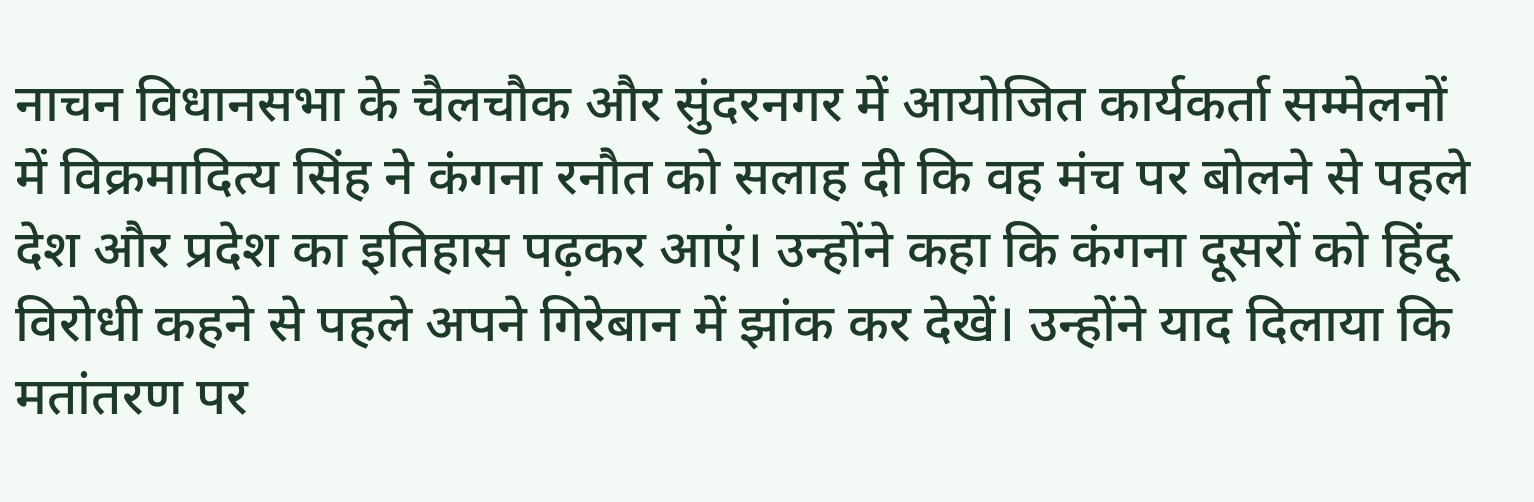नाचन विधानसभा के चैलचौक और सुंदरनगर में आयोजित कार्यकर्ता सम्मेलनों में विक्रमादित्य सिंह ने कंगना रनौत को सलाह दी कि वह मंच पर बोलने से पहले देश और प्रदेश का इतिहास पढ़कर आएं। उन्होंने कहा कि कंगना दूसरों को हिंदू विरोधी कहने से पहले अपने गिरेबान में झांक कर देखें। उन्होंने याद दिलाया कि मतांतरण पर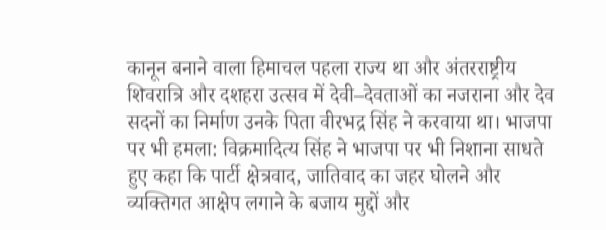कानून बनाने वाला हिमाचल पहला राज्य था और अंतरराष्ट्रीय शिवरात्रि और दशहरा उत्सव में देवी–देवताओं का नजराना और देव सदनों का निर्माण उनके पिता वीरभद्र सिंह ने करवाया था। भाजपा पर भी हमला: विक्रमादित्य सिंह ने भाजपा पर भी निशाना साधते हुए कहा कि पार्टी क्षेत्रवाद, जातिवाद का जहर घोलने और व्यक्तिगत आक्षेप लगाने के बजाय मुद्दों और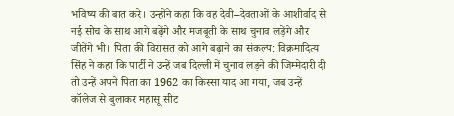भविष्य की बात करे। उन्होंने कहा कि वह देवी–देवताओं के आशीर्वाद से नई सोच के साथ आगे बढ़ेंगे और मजबूती के साथ चुनाव लड़ेंगे और जीतेंगे भी। पिता की विरासत को आगे बढ़ाने का संकल्प: विक्रमादित्य सिंह ने कहा कि पार्टी ने उन्हें जब दिल्ली में चुनाव लड़ने की जिम्मेदारी दी तो उन्हें अपने पिता का 1962 का किस्सा याद आ गया, जब उन्हें कॉलेज से बुलाकर महासू सीट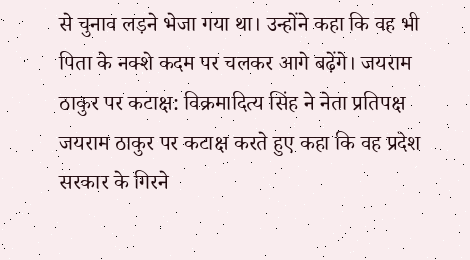से चुनाव लड़ने भेजा गया था। उन्होंने कहा कि वह भी पिता के नक्शे कदम पर चलकर आगे बढ़ेंगे। जयराम ठाकुर पर कटाक्ष: विक्रमादित्य सिंह ने नेता प्रतिपक्ष जयराम ठाकुर पर कटाक्ष करते हुए कहा कि वह प्रदेश सरकार के गिरने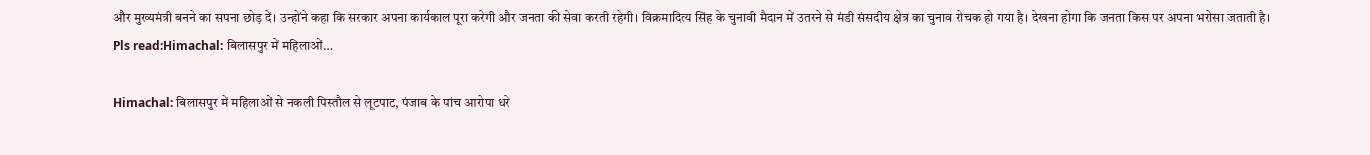और मुख्यमंत्री बनने का सपना छोड़ दें। उन्होंने कहा कि सरकार अपना कार्यकाल पूरा करेगी और जनता की सेवा करती रहेगी। विक्रमादित्य सिंह के चुनावी मैदान में उतरने से मंडी संसदीय क्षेत्र का चुनाव रोचक हो गया है। देखना होगा कि जनता किस पर अपना भरोसा जताती है।   Pls read:Himachal: बिलासपुर में महिलाओं…

Himachal: बिलासपुर में महिलाओं से नकली पिस्तौल से लूटपाट, पंजाब के पांच आरोपा धरे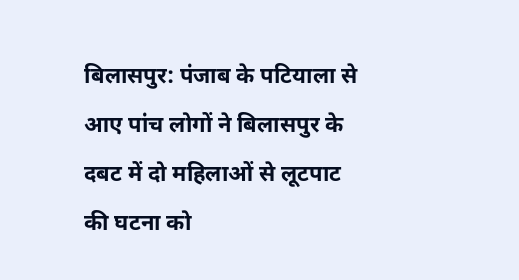बिलासपुर: पंजाब के पटियाला से आए पांच लोगों ने बिलासपुर के दबट में दो महिलाओं से लूटपाट की घटना को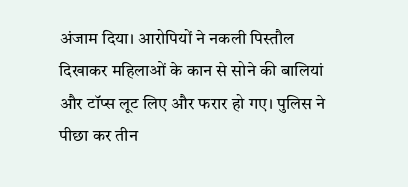अंजाम दिया। आरोपियों ने नकली पिस्तौल दिखाकर महिलाओं के कान से सोने की बालियां और टॉप्स लूट लिए और फरार हो गए। पुलिस ने पीछा कर तीन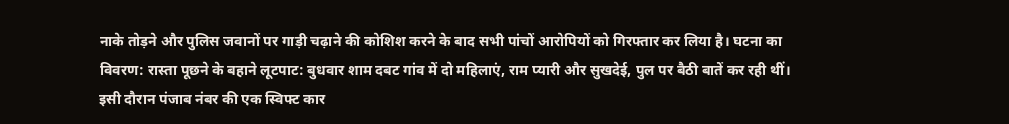नाके तोड़ने और पुलिस जवानों पर गाड़ी चढ़ाने की कोशिश करने के बाद सभी पांचों आरोपियों को गिरफ्तार कर लिया है। घटना का विवरण: रास्ता पूछने के बहाने लूटपाट: बुधवार शाम दबट गांव में दो महिलाएं, राम प्यारी और सुखदेई, पुल पर बैठी बातें कर रही थीं। इसी दौरान पंजाब नंबर की एक स्विफ्ट कार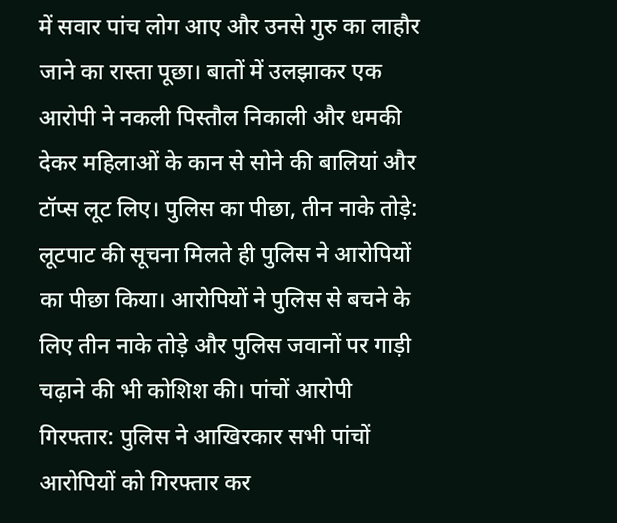में सवार पांच लोग आए और उनसे गुरु का लाहौर जाने का रास्ता पूछा। बातों में उलझाकर एक आरोपी ने नकली पिस्तौल निकाली और धमकी देकर महिलाओं के कान से सोने की बालियां और टॉप्स लूट लिए। पुलिस का पीछा, तीन नाके तोड़े: लूटपाट की सूचना मिलते ही पुलिस ने आरोपियों का पीछा किया। आरोपियों ने पुलिस से बचने के लिए तीन नाके तोड़े और पुलिस जवानों पर गाड़ी चढ़ाने की भी कोशिश की। पांचों आरोपी गिरफ्तार: पुलिस ने आखिरकार सभी पांचों आरोपियों को गिरफ्तार कर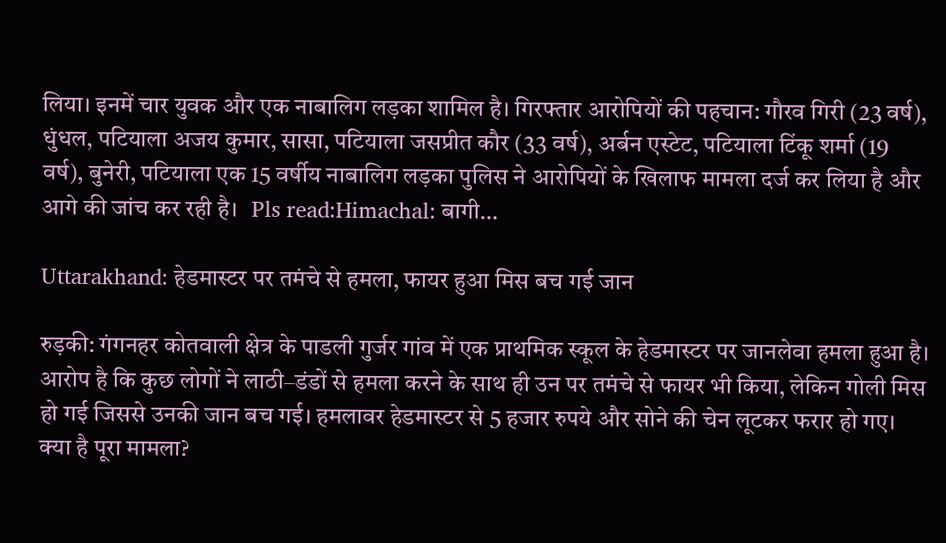लिया। इनमें चार युवक और एक नाबालिग लड़का शामिल है। गिरफ्तार आरोपियों की पहचान: गौरव गिरी (23 वर्ष), धुंधल, पटियाला अजय कुमार, सासा, पटियाला जसप्रीत कौर (33 वर्ष), अर्बन एस्टेट, पटियाला टिंकू शर्मा (19 वर्ष), बुनेरी, पटियाला एक 15 वर्षीय नाबालिग लड़का पुलिस ने आरोपियों के खिलाफ मामला दर्ज कर लिया है और आगे की जांच कर रही है।   Pls read:Himachal: बागी…

Uttarakhand: हेडमास्टर पर तमंचे से हमला, फायर हुआ मिस बच गई जान

रुड़की: गंगनहर कोतवाली क्षेत्र के पाडली गुर्जर गांव में एक प्राथमिक स्कूल के हेडमास्टर पर जानलेवा हमला हुआ है। आरोप है कि कुछ लोगों ने लाठी–डंडों से हमला करने के साथ ही उन पर तमंचे से फायर भी किया, लेकिन गोली मिस हो गई जिससे उनकी जान बच गई। हमलावर हेडमास्टर से 5 हजार रुपये और सोने की चेन लूटकर फरार हो गए। क्या है पूरा मामला?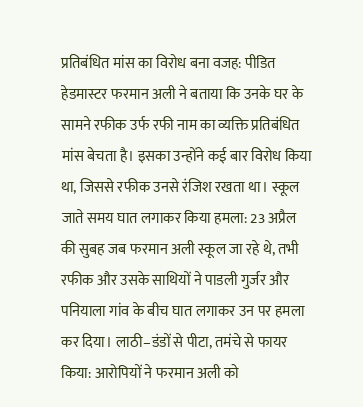प्रतिबंधित मांस का विरोध बना वजह: पीडित हेडमास्टर फरमान अली ने बताया कि उनके घर के सामने रफीक उर्फ रफी नाम का व्यक्ति प्रतिबंधित मांस बेचता है। इसका उन्होंने कई बार विरोध किया था, जिससे रफीक उनसे रंजिश रखता था। स्कूल जाते समय घात लगाकर किया हमला: 23 अप्रैल की सुबह जब फरमान अली स्कूल जा रहे थे, तभी रफीक और उसके साथियों ने पाडली गुर्जर और पनियाला गांव के बीच घात लगाकर उन पर हमला कर दिया। लाठी–डंडों से पीटा, तमंचे से फायर किया: आरोपियों ने फरमान अली को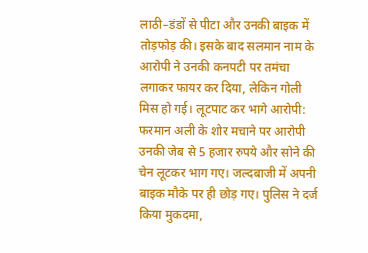लाठी–डंडों से पीटा और उनकी बाइक में तोड़फोड़ की। इसके बाद सलमान नाम के आरोपी ने उनकी कनपटी पर तमंचा लगाकर फायर कर दिया, लेकिन गोली मिस हो गई। लूटपाट कर भागे आरोपी: फरमान अली के शोर मचाने पर आरोपी उनकी जेब से 5 हजार रुपये और सोने की चेन लूटकर भाग गए। जल्दबाजी में अपनी बाइक मौके पर ही छोड़ गए। पुलिस ने दर्ज किया मुकदमा,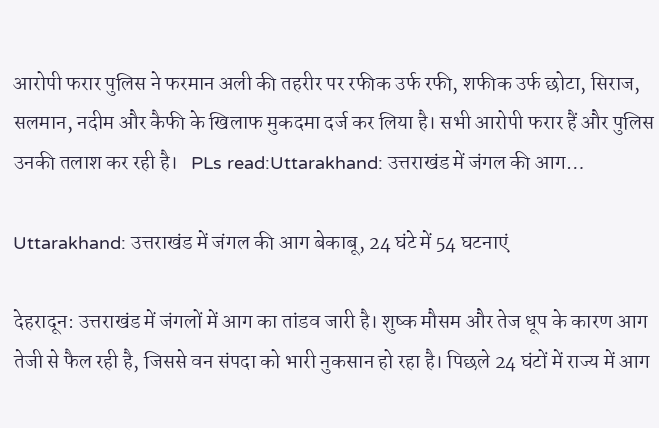आरोपी फरार पुलिस ने फरमान अली की तहरीर पर रफीक उर्फ रफी, शफीक उर्फ छोटा, सिराज, सलमान, नदीम और कैफी के खिलाफ मुकदमा दर्ज कर लिया है। सभी आरोपी फरार हैं और पुलिस उनकी तलाश कर रही है।   PLs read:Uttarakhand: उत्तराखंड में जंगल की आग…

Uttarakhand: उत्तराखंड में जंगल की आग बेकाबू, 24 घंटे में 54 घटनाएं

देहरादून: उत्तराखंड में जंगलों में आग का तांडव जारी है। शुष्क मौसम और तेज धूप के कारण आग तेजी से फैल रही है, जिससे वन संपदा को भारी नुकसान हो रहा है। पिछले 24 घंटों में राज्य में आग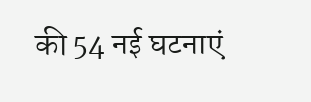की 54 नई घटनाएं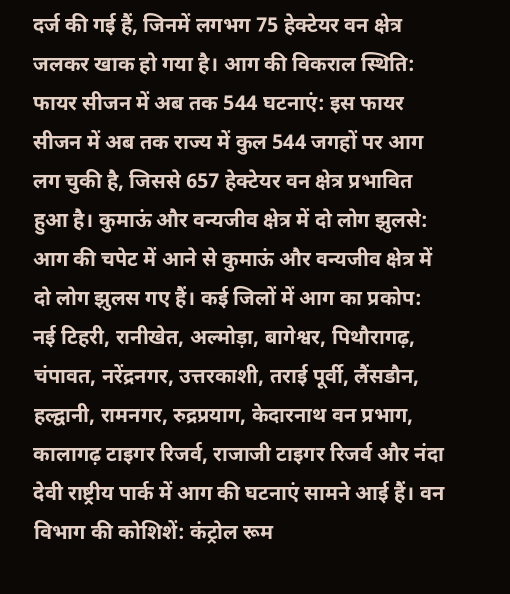दर्ज की गई हैं, जिनमें लगभग 75 हेक्टेयर वन क्षेत्र जलकर खाक हो गया है। आग की विकराल स्थिति: फायर सीजन में अब तक 544 घटनाएं: इस फायर सीजन में अब तक राज्य में कुल 544 जगहों पर आग लग चुकी है, जिससे 657 हेक्टेयर वन क्षेत्र प्रभावित हुआ है। कुमाऊं और वन्यजीव क्षेत्र में दो लोग झुलसे: आग की चपेट में आने से कुमाऊं और वन्यजीव क्षेत्र में दो लोग झुलस गए हैं। कई जिलों में आग का प्रकोप: नई टिहरी, रानीखेत, अल्मोड़ा, बागेश्वर, पिथौरागढ़, चंपावत, नरेंद्रनगर, उत्तरकाशी, तराई पूर्वी, लैंसडौन, हल्द्वानी, रामनगर, रुद्रप्रयाग, केदारनाथ वन प्रभाग, कालागढ़ टाइगर रिजर्व, राजाजी टाइगर रिजर्व और नंदा देवी राष्ट्रीय पार्क में आग की घटनाएं सामने आई हैं। वन विभाग की कोशिशें: कंट्रोल रूम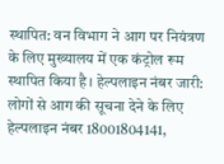स्थापित: वन विभाग ने आग पर नियंत्रण के लिए मुख्यालय में एक कंट्रोल रूम स्थापित किया है। हेल्पलाइन नंबर जारी: लोगों से आग की सूचना देने के लिए हेल्पलाइन नंबर 18001804141,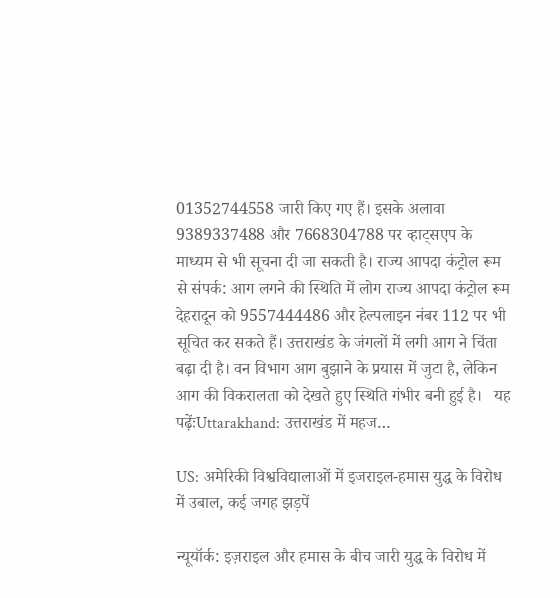01352744558 जारी किए गए हैं। इसके अलावा 9389337488 और 7668304788 पर व्हाट्सएप के माध्यम से भी सूचना दी जा सकती है। राज्य आपदा कंट्रोल रूम से संपर्क: आग लगने की स्थिति में लोग राज्य आपदा कंट्रोल रूम देहरादून को 9557444486 और हेल्पलाइन नंबर 112 पर भी सूचित कर सकते हैं। उत्तराखंड के जंगलों में लगी आग ने चिंता बढ़ा दी है। वन विभाग आग बुझाने के प्रयास में जुटा है, लेकिन आग की विकरालता को देखते हुए स्थिति गंभीर बनी हुई है।   यह पढ़ेंःUttarakhand: उत्तराखंड में महज…

US: अमेरिकी विश्वविद्यालाओं में इजराइल-हमास युद्ध के विरोध में उबाल, कई जगह झड़पें

न्यूयॉर्क: इज़राइल और हमास के बीच जारी युद्ध के विरोध में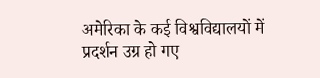अमेरिका के कई विश्वविद्यालयों में प्रदर्शन उग्र हो गए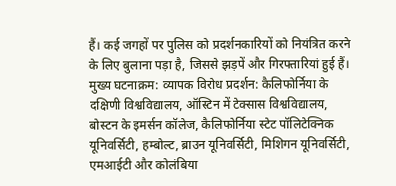हैं। कई जगहों पर पुलिस को प्रदर्शनकारियों को नियंत्रित करने के लिए बुलाना पड़ा है, जिससे झड़पें और गिरफ्तारियां हुई हैं। मुख्य घटनाक्रम: व्यापक विरोध प्रदर्शन: कैलिफोर्निया के दक्षिणी विश्वविद्यालय, ऑस्टिन में टेक्सास विश्वविद्यालय, बोस्टन के इमर्सन कॉलेज, कैलिफोर्निया स्टेट पॉलिटेक्निक यूनिवर्सिटी, हम्बोल्ट, ब्राउन यूनिवर्सिटी, मिशिगन यूनिवर्सिटी, एमआईटी और कोलंबिया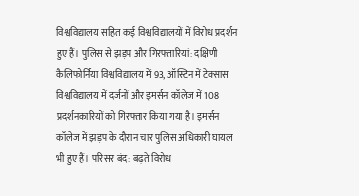विश्वविद्यालय सहित कई विश्वविद्यालयों में विरोध प्रदर्शन हुए हैं। पुलिस से झड़प और गिरफ्तारियां: दक्षिणी कैलिफोर्निया विश्वविद्यालय में 93, ऑस्टिन में टेक्सास विश्वविद्यालय में दर्जनों और इमर्सन कॉलेज में 108 प्रदर्शनकारियों को गिरफ्तार किया गया है। इमर्सन कॉलेज में झड़प के दौरान चार पुलिस अधिकारी घायल भी हुए हैं। परिसर बंद: बढ़ते विरोध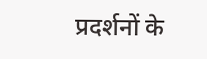प्रदर्शनों के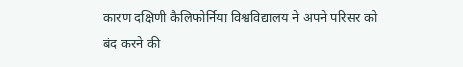कारण दक्षिणी कैलिफोर्निया विश्वविद्यालय ने अपने परिसर को बंद करने की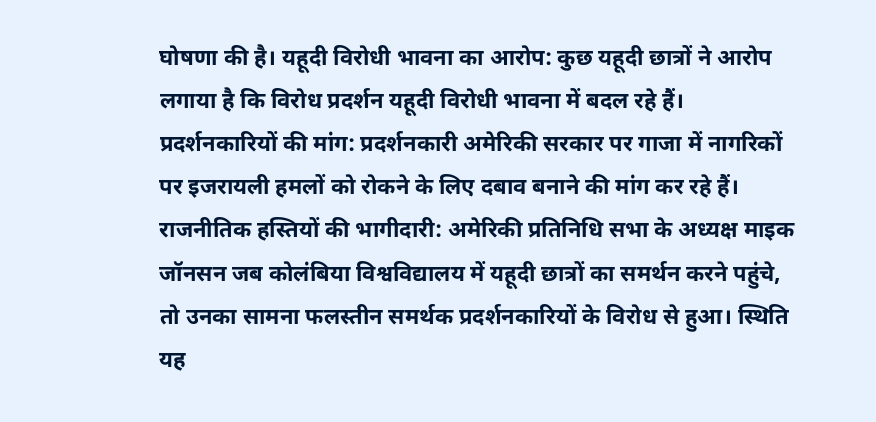घोषणा की है। यहूदी विरोधी भावना का आरोप: कुछ यहूदी छात्रों ने आरोप लगाया है कि विरोध प्रदर्शन यहूदी विरोधी भावना में बदल रहे हैं। प्रदर्शनकारियों की मांग: प्रदर्शनकारी अमेरिकी सरकार पर गाजा में नागरिकों पर इजरायली हमलों को रोकने के लिए दबाव बनाने की मांग कर रहे हैं। राजनीतिक हस्तियों की भागीदारी: अमेरिकी प्रतिनिधि सभा के अध्यक्ष माइक जॉनसन जब कोलंबिया विश्वविद्यालय में यहूदी छात्रों का समर्थन करने पहुंचे, तो उनका सामना फलस्तीन समर्थक प्रदर्शनकारियों के विरोध से हुआ। स्थिति यह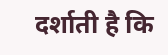दर्शाती है कि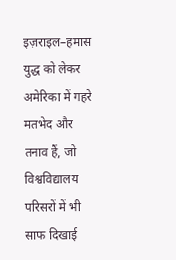इज़राइल–हमास युद्ध को लेकर अमेरिका में गहरे मतभेद और तनाव हैं, जो विश्वविद्यालय परिसरों में भी साफ दिखाई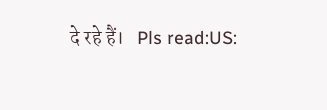दे रहे हैं।   Pls read:US: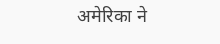अमेरिका ने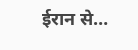ईरान से…